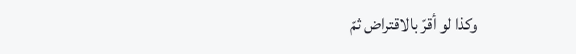وكذا لو أقرّ بالاقتراض ثمّ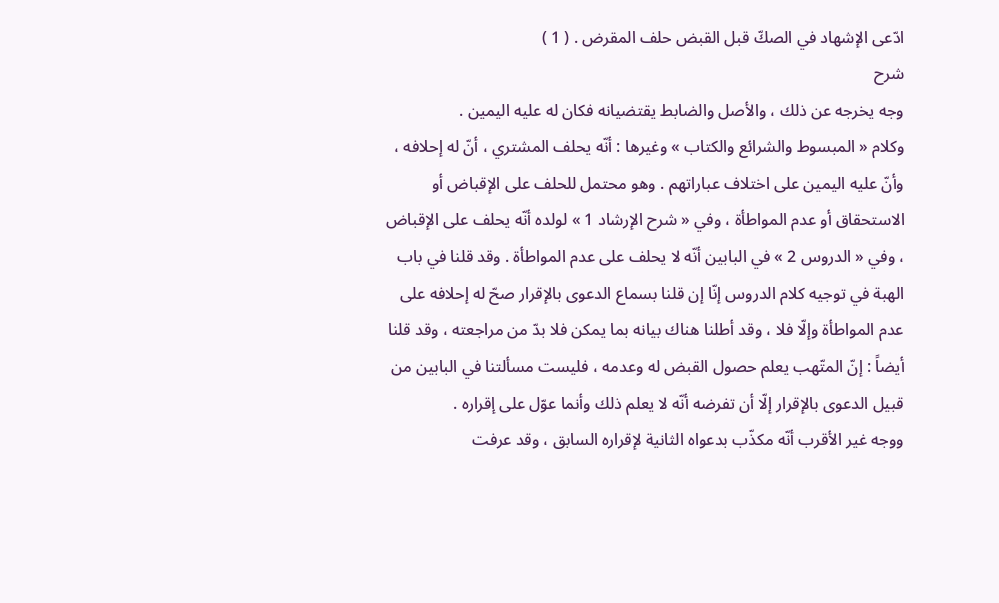ادّعى الإشهاد في الصكّ قبل القبض حلف المقرض . ( 1 )
شرح
وجه يخرجه عن ذلك ، والأصل والضابط يقتضيانه فكان له عليه اليمين .
وكلام « المبسوط والشرائع والكتاب » وغيرها : أنّه يحلف المشتري ، أنّ له إحلافه ، وأنّ عليه اليمين على اختلاف عباراتهم . وهو محتمل للحلف على الإقباض أو الاستحقاق أو عدم المواطأة ، وفي « شرح الإرشاد 1 » لولده أنّه يحلف على الإقباض ، وفي « الدروس 2 » في البابين أنّه لا يحلف على عدم المواطأة . وقد قلنا في باب الهبة في توجيه كلام الدروس إنّا إن قلنا بسماع الدعوى بالإقرار صحّ له إحلافه على عدم المواطأة وإلّا فلا ، وقد أطلنا هناك بيانه بما يمكن فلا بدّ من مراجعته ، وقد قلنا أيضاً : إنّ المتّهب يعلم حصول القبض له وعدمه ، فليست مسألتنا في البابين من قبيل الدعوى بالإقرار إلّا أن تفرضه أنّه لا يعلم ذلك وأنما عوّل على إقراره .
ووجه غير الأقرب أنّه مكذّب بدعواه الثانية لإقراره السابق ، وقد عرفت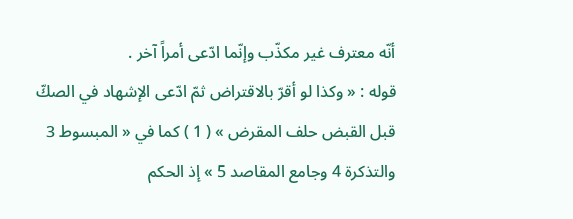أنّه معترف غير مكذّب وإنّما ادّعى أمراً آخر .
قوله : « وكذا لو أقرّ بالاقتراض ثمّ ادّعى الإشهاد في الصكّ قبل القبض حلف المقرض » ( 1 ) كما في « المبسوط 3 والتذكرة 4 وجامع المقاصد 5 » إذ الحكم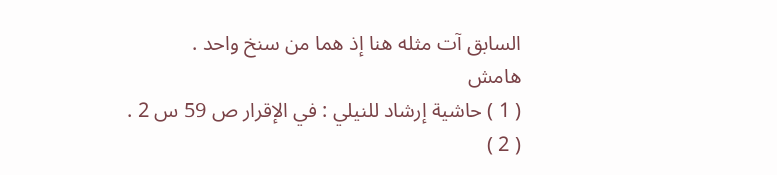السابق آت مثله هنا إذ هما من سنخ واحد .
هامش
( 1 ) حاشية إرشاد للنيلي : في الإقرار ص 59 س 2 .
( 2 )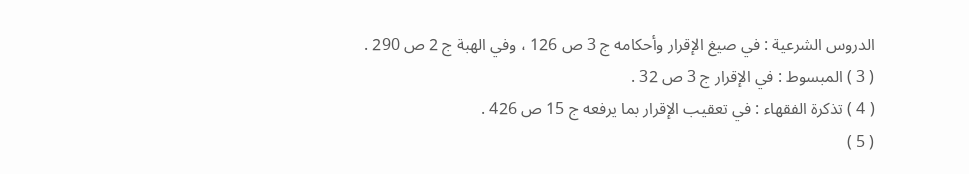الدروس الشرعية : في صيغ الإقرار وأحكامه ج 3 ص 126 ، وفي الهبة ج 2 ص 290 .
( 3 ) المبسوط : في الإقرار ج 3 ص 32 .
( 4 ) تذكرة الفقهاء : في تعقيب الإقرار بما يرفعه ج 15 ص 426 .
( 5 )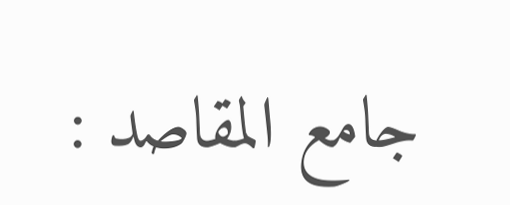جامع المقاصد :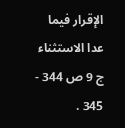الإقرار فيما عدا الاستثناء ج 9 ص 344 - 345 .